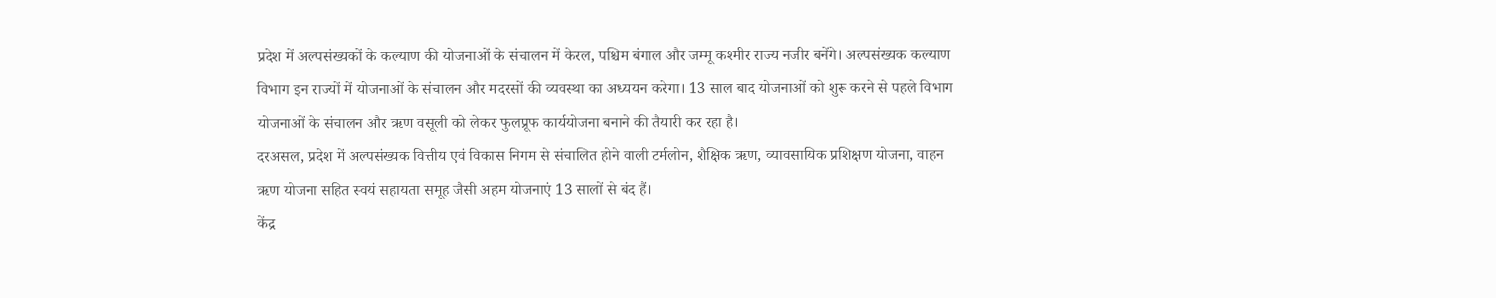प्रदेश में अल्पसंख्यकों के कल्याण की योजनाओं के संचालन में केरल, पश्चिम बंगाल और जम्मू कश्मीर राज्य नजीर बनेंगे। अल्पसंख्यक कल्याण विभाग इन राज्यों में योजनाओं के संचालन और मदरसों की व्यवस्था का अध्ययन करेगा। 13 साल बाद योजनाओं को शुरू करने से पहले विभाग योजनाओं के संचालन और ऋण वसूली को लेकर फुलप्रूफ कार्ययोजना बनाने की तैयारी कर रहा है।
दरअसल, प्रदेश में अल्पसंख्यक वित्तीय एवं विकास निगम से संचालित होने वाली टर्मलोन, शैक्षिक ऋण, व्यावसायिक प्रशिक्षण योजना, वाहन ऋण योजना सहित स्वयं सहायता समूह जैसी अहम योजनाएं 13 सालों से बंद हैं।
केंद्र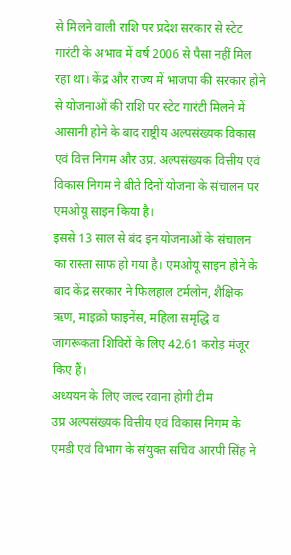से मिलने वाली राशि पर प्रदेश सरकार से स्टेट गारंटी के अभाव में वर्ष 2006 से पैसा नहीं मिल रहा था। केंद्र और राज्य में भाजपा की सरकार होने से योजनाओं की राशि पर स्टेट गारंटी मिलने में आसानी होने के बाद राष्ट्रीय अल्पसंख्यक विकास एवं वित्त निगम और उप्र. अल्पसंख्यक वित्तीय एवं विकास निगम ने बीते दिनों योजना के संचालन पर एमओयू साइन किया है।
इससे 13 साल से बंद इन योजनाओं के संचालन का रास्ता साफ हो गया है। एमओयू साइन होने के बाद केंद्र सरकार ने फिलहाल टर्मलोन, शैक्षिक ऋण, माइक्रो फाइनेंस, महिला समृद्धि व जागरूकता शिविरों के लिए 42.61 करोड़ मंजूर किए हैं।
अध्ययन के लिए जल्द रवाना होगी टीम
उप्र अल्पसंख्यक वित्तीय एवं विकास निगम के एमडी एवं विभाग के संयुक्त सचिव आरपी सिंह ने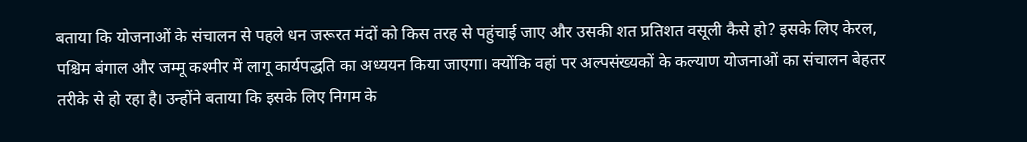बताया कि योजनाओं के संचालन से पहले धन जरूरत मंदों को किस तरह से पहुंचाई जाए और उसकी शत प्रतिशत वसूली कैसे हो? इसके लिए केरल, पश्चिम बंगाल और जम्मू कश्मीर में लागू कार्यपद्धति का अध्ययन किया जाएगा। क्योंकि वहां पर अल्पसंख्यकों के कल्याण योजनाओं का संचालन बेहतर तरीके से हो रहा है। उन्होंने बताया कि इसके लिए निगम के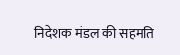निदेशक मंडल की सहमति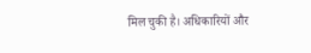मिल चुकी है। अधिकारियों और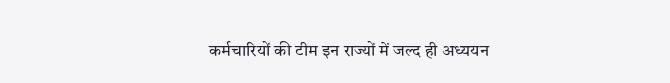कर्मचारियों की टीम इन राज्यों में जल्द ही अध्ययन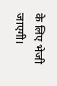के लिए भेजी जाएगी।